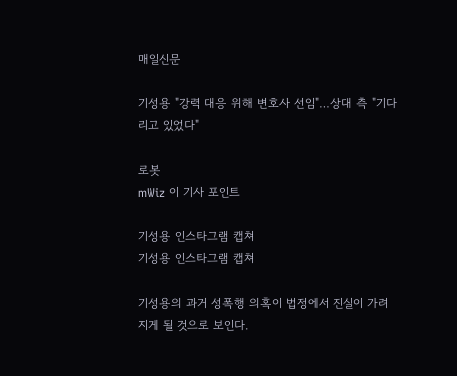매일신문

기성용 "강력 대응 위해 변호사 선임"…상대 측 "기다리고 있었다"

로봇
mWiz 이 기사 포인트

기성용 인스타그램 캡쳐
기성용 인스타그램 캡쳐

기성용의 과거 성폭행 의혹이 법정에서 진실이 가려지게 될 것으로 보인다.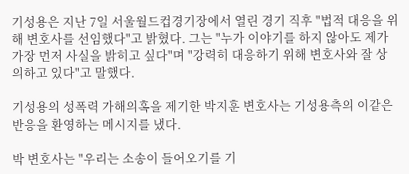기성용은 지난 7일 서울월드컵경기장에서 열린 경기 직후 "법적 대응을 위해 변호사를 선임했다"고 밝혔다. 그는 "누가 이야기를 하지 않아도 제가 가장 먼저 사실을 밝히고 싶다"며 "강력히 대응하기 위해 변호사와 잘 상의하고 있다"고 말했다.

기성용의 성폭력 가해의혹을 제기한 박지훈 변호사는 기성용측의 이같은 반응을 환영하는 메시지를 냈다.

박 변호사는 "우리는 소송이 들어오기를 기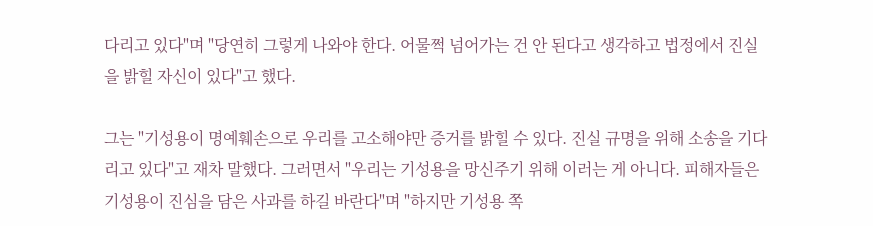다리고 있다"며 "당연히 그렇게 나와야 한다. 어물쩍 넘어가는 건 안 된다고 생각하고 법정에서 진실을 밝힐 자신이 있다"고 했다.

그는 "기성용이 명예훼손으로 우리를 고소해야만 증거를 밝힐 수 있다. 진실 규명을 위해 소송을 기다리고 있다"고 재차 말했다. 그러면서 "우리는 기성용을 망신주기 위해 이러는 게 아니다. 피해자들은 기성용이 진심을 담은 사과를 하길 바란다"며 "하지만 기성용 쪽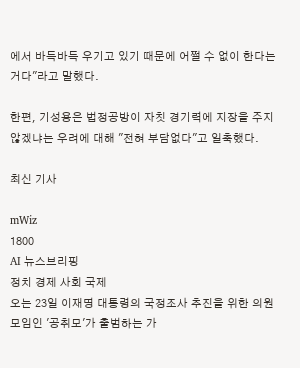에서 바득바득 우기고 있기 때문에 어쩔 수 없이 한다는 거다"라고 말했다.

한편, 기성용은 법정공방이 자칫 경기력에 지장을 주지 않겠냐는 우려에 대해 "전혀 부담없다"고 일축했다.

최신 기사

mWiz
1800
AI 뉴스브리핑
정치 경제 사회 국제
오는 23일 이재명 대통령의 국정조사 추진을 위한 의원 모임인 '공취모'가 출범하는 가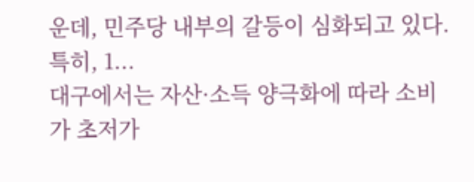운데, 민주당 내부의 갈등이 심화되고 있다. 특히, 1...
대구에서는 자산·소득 양극화에 따라 소비가 초저가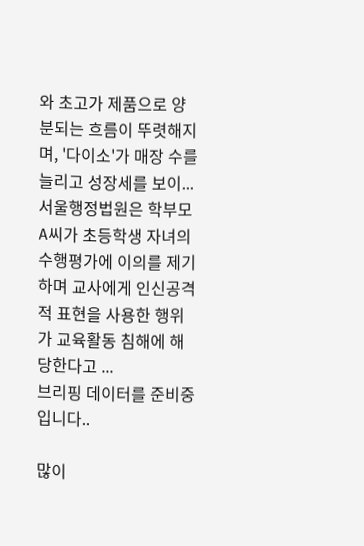와 초고가 제품으로 양분되는 흐름이 뚜렷해지며, '다이소'가 매장 수를 늘리고 성장세를 보이...
서울행정법원은 학부모 A씨가 초등학생 자녀의 수행평가에 이의를 제기하며 교사에게 인신공격적 표현을 사용한 행위가 교육활동 침해에 해당한다고 ...
브리핑 데이터를 준비중입니다..

많이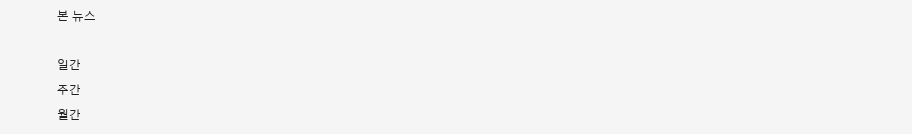본 뉴스

일간
주간
월간